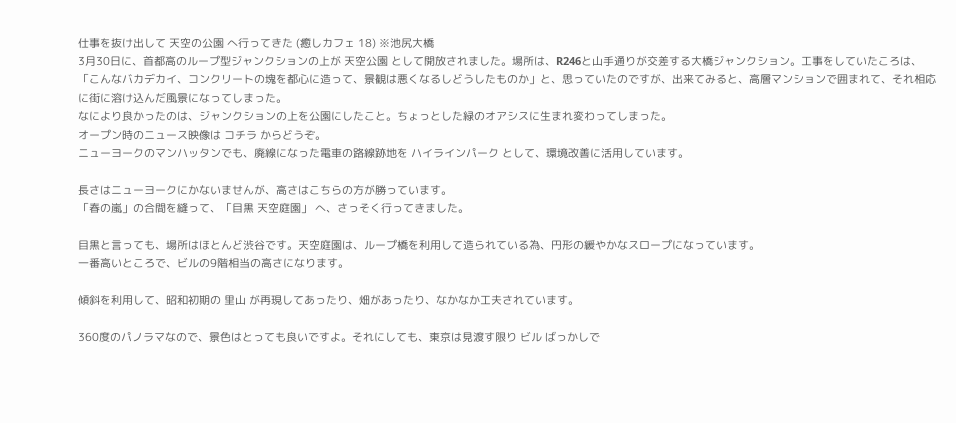仕事を抜け出して 天空の公園 へ行ってきた (癒しカフェ 18) ※池尻大橋
3月30日に、首都高のループ型ジャンクションの上が 天空公園 として開放されました。場所は、R246と山手通りが交差する大橋ジャンクション。工事をしていたころは、「こんなバカデカイ、コンクリートの塊を都心に造って、景観は悪くなるしどうしたものか」と、思っていたのですが、出来てみると、高層マンションで囲まれて、それ相応に街に溶け込んだ風景になってしまった。
なにより良かったのは、ジャンクションの上を公園にしたこと。ちょっとした緑のオアシスに生まれ変わってしまった。
オープン時のニュース映像は コチラ からどうぞ。
ニューヨークのマンハッタンでも、廃線になった電車の路線跡地を ハイラインパーク として、環境改善に活用しています。

長さはニューヨークにかないませんが、高さはこちらの方が勝っています。
「春の嵐」の合間を縫って、「目黒 天空庭園」 へ、さっそく行ってきました。

目黒と言っても、場所はほとんど渋谷です。天空庭園は、ループ橋を利用して造られている為、円形の緩やかなスロープになっています。
一番高いところで、ビルの9階相当の高さになります。

傾斜を利用して、昭和初期の 里山 が再現してあったり、畑があったり、なかなか工夫されています。

360度のパノラマなので、景色はとっても良いですよ。それにしても、東京は見渡す限り ビル ばっかしで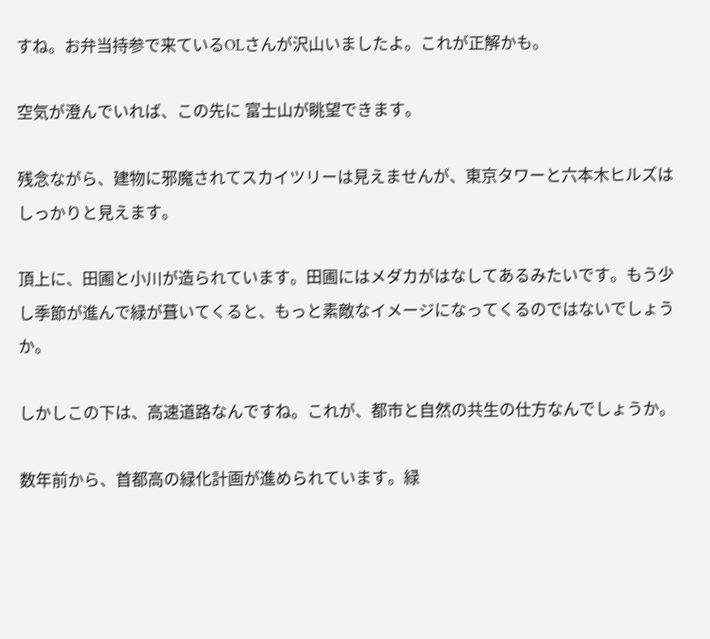すね。お弁当持参で来ているOLさんが沢山いましたよ。これが正解かも。

空気が澄んでいれば、この先に 富士山が眺望できます。

残念ながら、建物に邪魔されてスカイツリーは見えませんが、東京タワーと六本木ヒルズはしっかりと見えます。

頂上に、田圃と小川が造られています。田圃にはメダカがはなしてあるみたいです。もう少し季節が進んで緑が葺いてくると、もっと素敵なイメージになってくるのではないでしょうか。

しかしこの下は、高速道路なんですね。これが、都市と自然の共生の仕方なんでしょうか。

数年前から、首都高の緑化計画が進められています。緑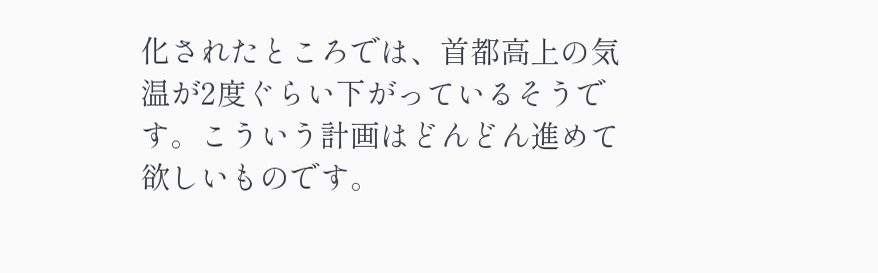化されたところでは、首都高上の気温が2度ぐらい下がっているそうです。こういう計画はどんどん進めて欲しいものです。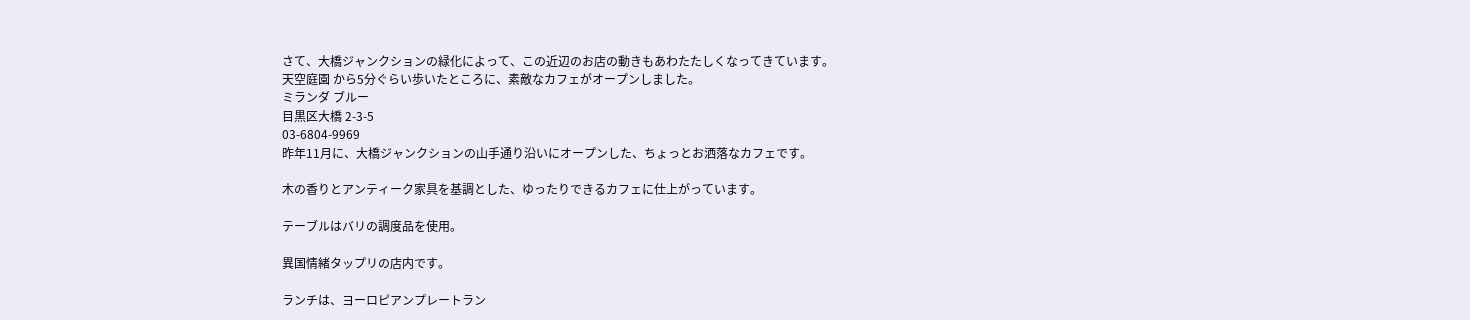さて、大橋ジャンクションの緑化によって、この近辺のお店の動きもあわたたしくなってきています。
天空庭園 から5分ぐらい歩いたところに、素敵なカフェがオープンしました。
ミランダ ブルー
目黒区大橋 2-3-5
03-6804-9969
昨年11月に、大橋ジャンクションの山手通り沿いにオープンした、ちょっとお洒落なカフェです。

木の香りとアンティーク家具を基調とした、ゆったりできるカフェに仕上がっています。

テーブルはバリの調度品を使用。

異国情緒タップリの店内です。

ランチは、ヨーロピアンプレートラン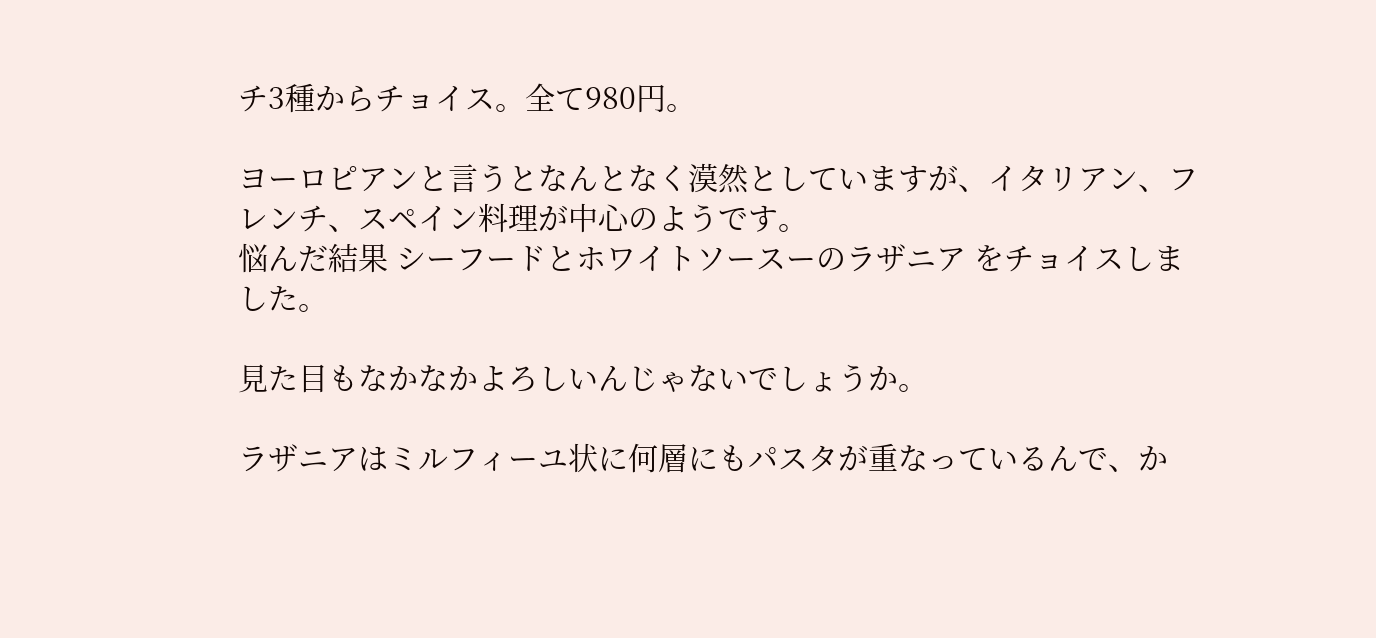チ3種からチョイス。全て980円。

ヨーロピアンと言うとなんとなく漠然としていますが、イタリアン、フレンチ、スペイン料理が中心のようです。
悩んだ結果 シーフードとホワイトソースーのラザニア をチョイスしました。

見た目もなかなかよろしいんじゃないでしょうか。

ラザニアはミルフィーユ状に何層にもパスタが重なっているんで、か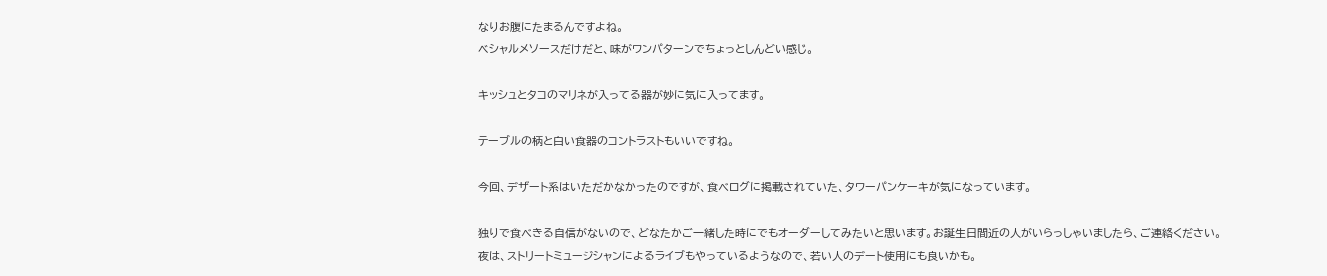なりお腹にたまるんですよね。
ベシャルメソースだけだと、味がワンパターンでちょっとしんどい感じ。

キッシュとタコのマリネが入ってる器が妙に気に入ってます。

テーブルの柄と白い食器のコントラストもいいですね。

今回、デザート系はいただかなかったのですが、食べログに掲載されていた、タワーパンケーキが気になっています。

独りで食べきる自信がないので、どなたかご一緒した時にでもオーダーしてみたいと思います。お誕生日間近の人がいらっしゃいましたら、ご連絡ください。
夜は、ストリートミュージシャンによるライブもやっているようなので、若い人のデート使用にも良いかも。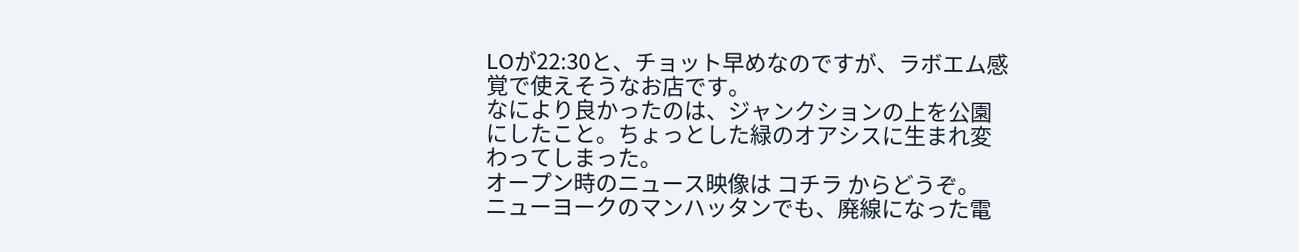LOが22:30と、チョット早めなのですが、ラボエム感覚で使えそうなお店です。
なにより良かったのは、ジャンクションの上を公園にしたこと。ちょっとした緑のオアシスに生まれ変わってしまった。
オープン時のニュース映像は コチラ からどうぞ。
ニューヨークのマンハッタンでも、廃線になった電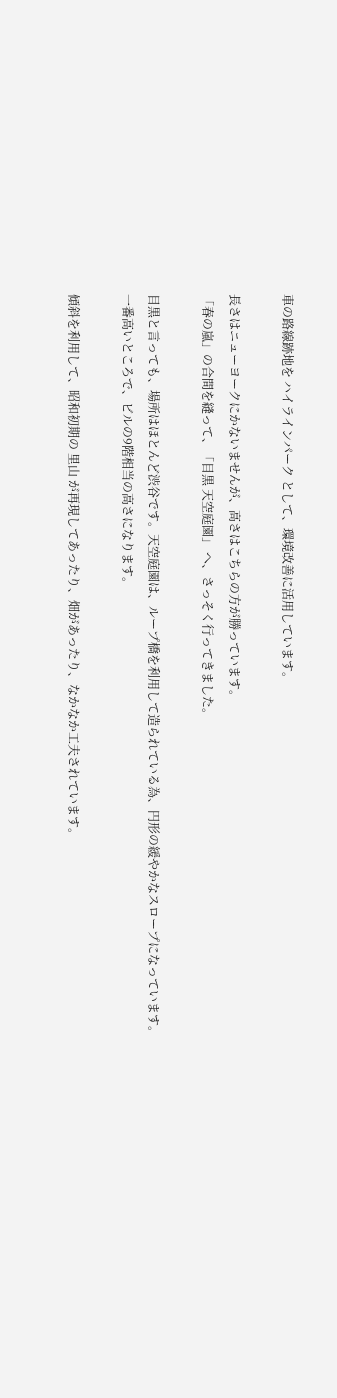車の路線跡地を ハイラインパーク として、環境改善に活用しています。

長さはニューヨークにかないませんが、高さはこちらの方が勝っています。
「春の嵐」の合間を縫って、「目黒 天空庭園」 へ、さっそく行ってきました。

目黒と言っても、場所はほとんど渋谷です。天空庭園は、ループ橋を利用して造られている為、円形の緩やかなスロープになっています。
一番高いところで、ビルの9階相当の高さになります。

傾斜を利用して、昭和初期の 里山 が再現してあったり、畑があったり、なかなか工夫されています。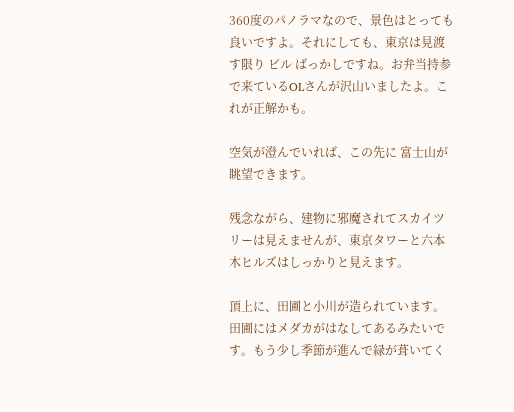360度のパノラマなので、景色はとっても良いですよ。それにしても、東京は見渡す限り ビル ばっかしですね。お弁当持参で来ているOLさんが沢山いましたよ。これが正解かも。

空気が澄んでいれば、この先に 富士山が眺望できます。

残念ながら、建物に邪魔されてスカイツリーは見えませんが、東京タワーと六本木ヒルズはしっかりと見えます。

頂上に、田圃と小川が造られています。田圃にはメダカがはなしてあるみたいです。もう少し季節が進んで緑が葺いてく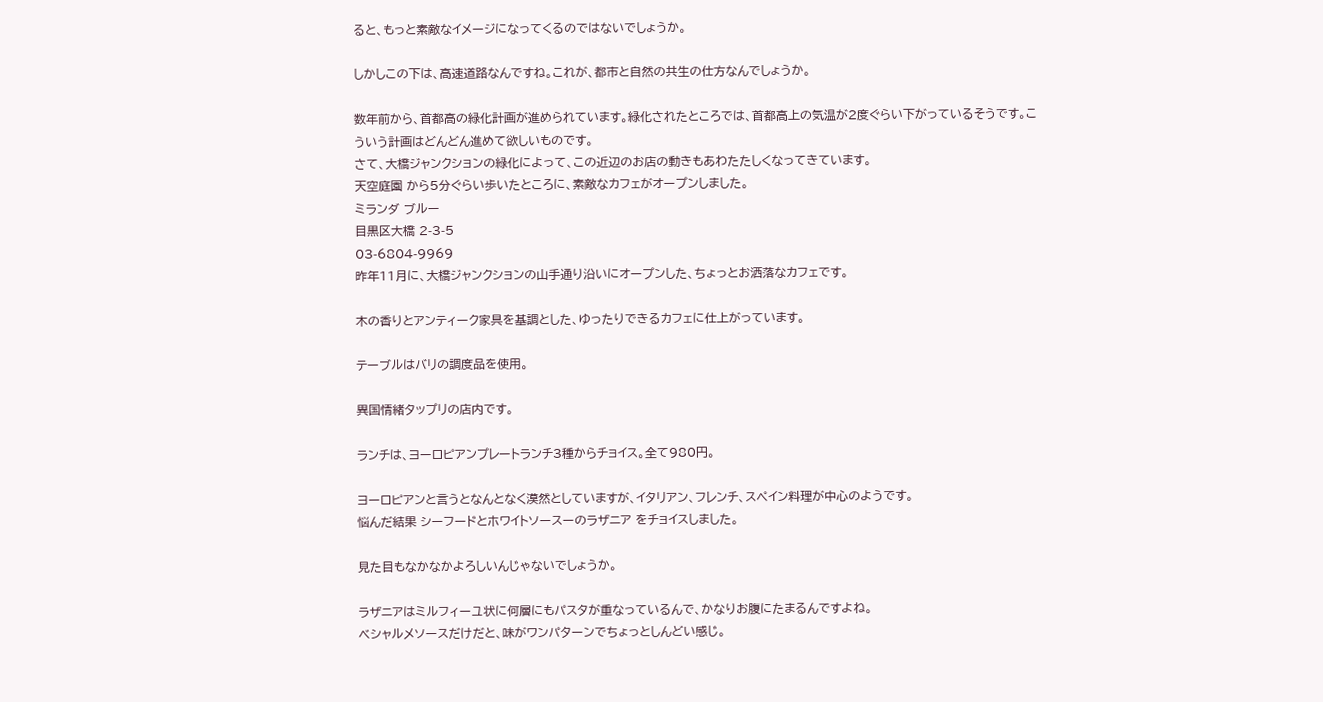ると、もっと素敵なイメージになってくるのではないでしょうか。

しかしこの下は、高速道路なんですね。これが、都市と自然の共生の仕方なんでしょうか。

数年前から、首都高の緑化計画が進められています。緑化されたところでは、首都高上の気温が2度ぐらい下がっているそうです。こういう計画はどんどん進めて欲しいものです。
さて、大橋ジャンクションの緑化によって、この近辺のお店の動きもあわたたしくなってきています。
天空庭園 から5分ぐらい歩いたところに、素敵なカフェがオープンしました。
ミランダ ブルー
目黒区大橋 2-3-5
03-6804-9969
昨年11月に、大橋ジャンクションの山手通り沿いにオープンした、ちょっとお洒落なカフェです。

木の香りとアンティーク家具を基調とした、ゆったりできるカフェに仕上がっています。

テーブルはバリの調度品を使用。

異国情緒タップリの店内です。

ランチは、ヨーロピアンプレートランチ3種からチョイス。全て980円。

ヨーロピアンと言うとなんとなく漠然としていますが、イタリアン、フレンチ、スペイン料理が中心のようです。
悩んだ結果 シーフードとホワイトソースーのラザニア をチョイスしました。

見た目もなかなかよろしいんじゃないでしょうか。

ラザニアはミルフィーユ状に何層にもパスタが重なっているんで、かなりお腹にたまるんですよね。
ベシャルメソースだけだと、味がワンパターンでちょっとしんどい感じ。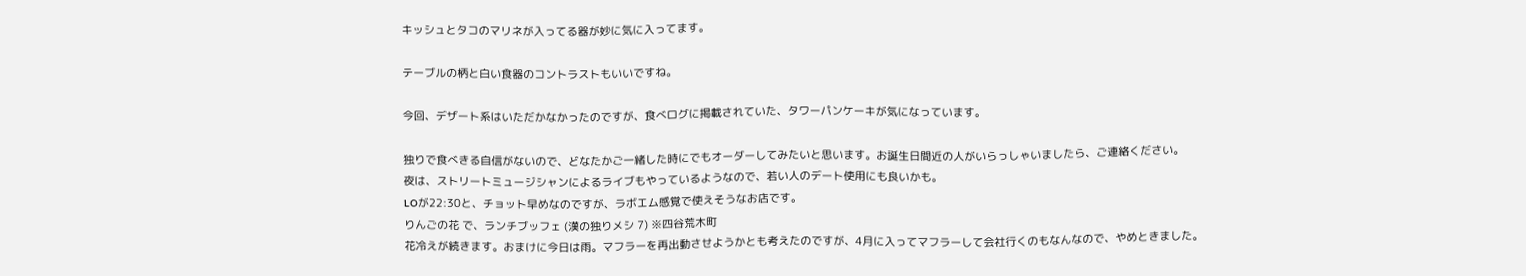キッシュとタコのマリネが入ってる器が妙に気に入ってます。

テーブルの柄と白い食器のコントラストもいいですね。

今回、デザート系はいただかなかったのですが、食べログに掲載されていた、タワーパンケーキが気になっています。

独りで食べきる自信がないので、どなたかご一緒した時にでもオーダーしてみたいと思います。お誕生日間近の人がいらっしゃいましたら、ご連絡ください。
夜は、ストリートミュージシャンによるライブもやっているようなので、若い人のデート使用にも良いかも。
LOが22:30と、チョット早めなのですが、ラボエム感覚で使えそうなお店です。
りんごの花 で、ランチブッフェ (漢の独りメシ 7) ※四谷荒木町
花冷えが続きます。おまけに今日は雨。マフラーを再出動させようかとも考えたのですが、4月に入ってマフラーして会社行くのもなんなので、やめときました。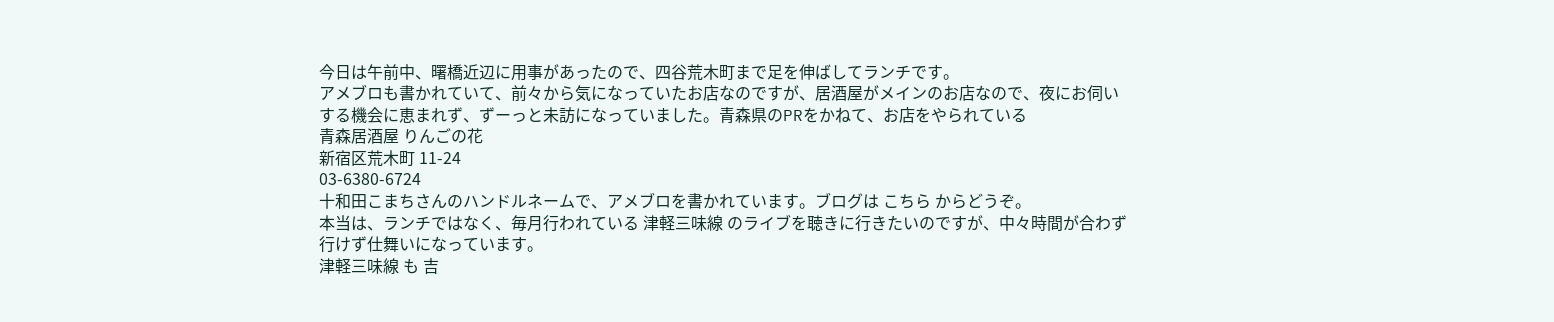今日は午前中、曙橋近辺に用事があったので、四谷荒木町まで足を伸ばしてランチです。
アメブロも書かれていて、前々から気になっていたお店なのですが、居酒屋がメインのお店なので、夜にお伺いする機会に恵まれず、ずーっと未訪になっていました。青森県のPRをかねて、お店をやられている
青森居酒屋 りんごの花
新宿区荒木町 11-24
03-6380-6724
十和田こまちさんのハンドルネームで、アメブロを書かれています。ブログは こちら からどうぞ。
本当は、ランチではなく、毎月行われている 津軽三味線 のライブを聴きに行きたいのですが、中々時間が合わず行けず仕舞いになっています。
津軽三味線 も 吉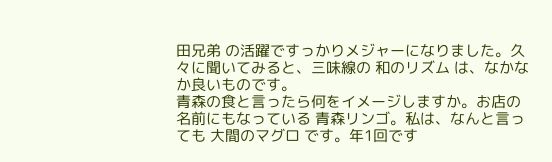田兄弟 の活躍ですっかりメジャーになりました。久々に聞いてみると、三味線の 和のリズム は、なかなか良いものです。
青森の食と言ったら何をイメージしますか。お店の名前にもなっている 青森リンゴ。私は、なんと言っても 大間のマグロ です。年1回です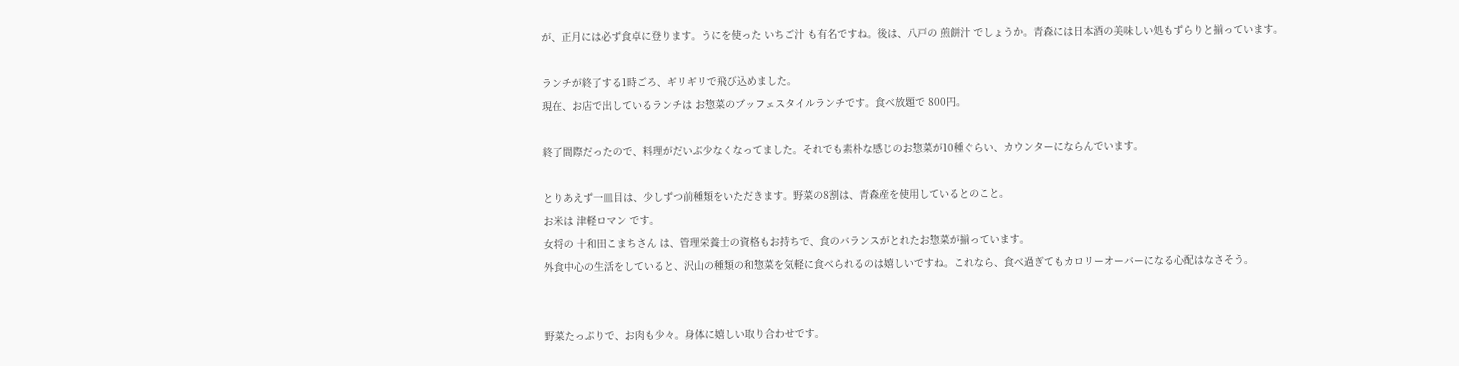が、正月には必ず食卓に登ります。うにを使った いちご汁 も有名ですね。後は、八戸の 煎餅汁 でしょうか。青森には日本酒の美味しい処もずらりと揃っています。

ランチが終了する1時ごろ、ギリギリで飛び込めました。
現在、お店で出しているランチは お惣菜のブッフェスタイルランチです。食べ放題で 800円。

終了間際だったので、料理がだいぶ少なくなってました。それでも素朴な感じのお惣菜が10種ぐらい、カウンターにならんでいます。

とりあえず一皿目は、少しずつ前種類をいただきます。野菜の8割は、青森産を使用しているとのこと。
お米は 津軽ロマン です。
女将の 十和田こまちさん は、管理栄養士の資格もお持ちで、食のバランスがとれたお惣菜が揃っています。
外食中心の生活をしていると、沢山の種類の和惣菜を気軽に食べられるのは嬉しいですね。これなら、食べ過ぎてもカロリーオーバーになる心配はなさそう。


野菜たっぷりで、お肉も少々。身体に嬉しい取り合わせです。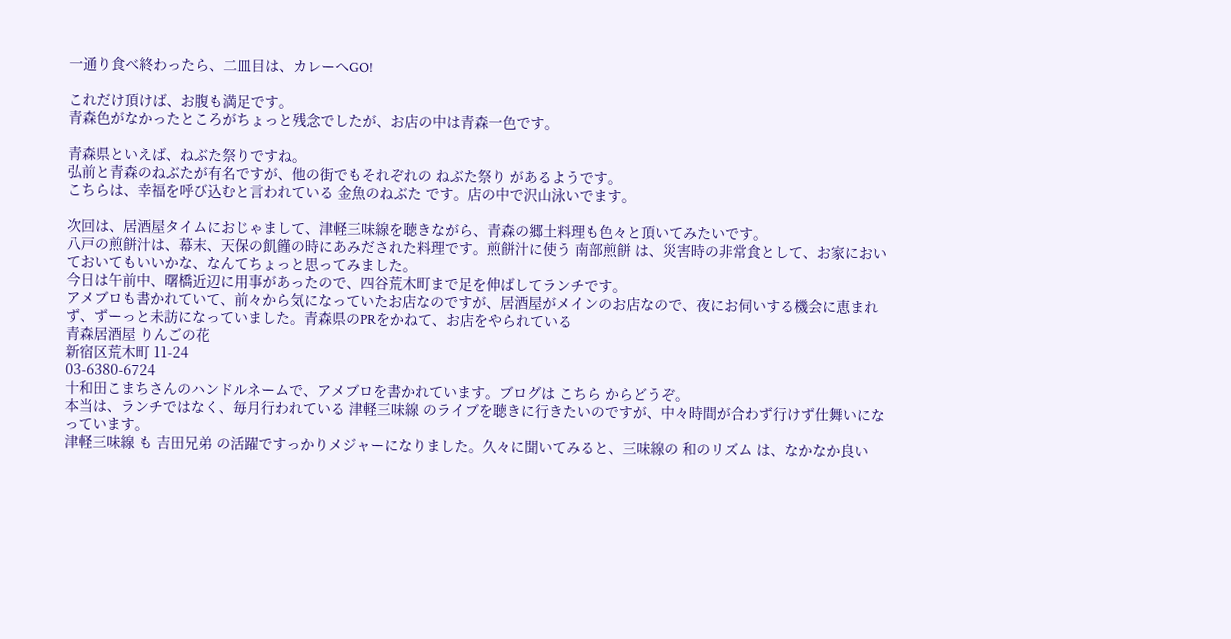一通り食べ終わったら、二皿目は、カレーへGO!

これだけ頂けば、お腹も満足です。
青森色がなかったところがちょっと残念でしたが、お店の中は青森一色です。

青森県といえば、ねぶた祭りですね。
弘前と青森のねぶたが有名ですが、他の街でもそれぞれの ねぶた祭り があるようです。
こちらは、幸福を呼び込むと言われている 金魚のねぶた です。店の中で沢山泳いでます。

次回は、居酒屋タイムにおじゃまして、津軽三味線を聴きながら、青森の郷土料理も色々と頂いてみたいです。
八戸の煎餅汁は、幕末、天保の飢饉の時にあみだされた料理です。煎餅汁に使う 南部煎餅 は、災害時の非常食として、お家においておいてもいいかな、なんてちょっと思ってみました。
今日は午前中、曙橋近辺に用事があったので、四谷荒木町まで足を伸ばしてランチです。
アメブロも書かれていて、前々から気になっていたお店なのですが、居酒屋がメインのお店なので、夜にお伺いする機会に恵まれず、ずーっと未訪になっていました。青森県のPRをかねて、お店をやられている
青森居酒屋 りんごの花
新宿区荒木町 11-24
03-6380-6724
十和田こまちさんのハンドルネームで、アメブロを書かれています。ブログは こちら からどうぞ。
本当は、ランチではなく、毎月行われている 津軽三味線 のライブを聴きに行きたいのですが、中々時間が合わず行けず仕舞いになっています。
津軽三味線 も 吉田兄弟 の活躍ですっかりメジャーになりました。久々に聞いてみると、三味線の 和のリズム は、なかなか良い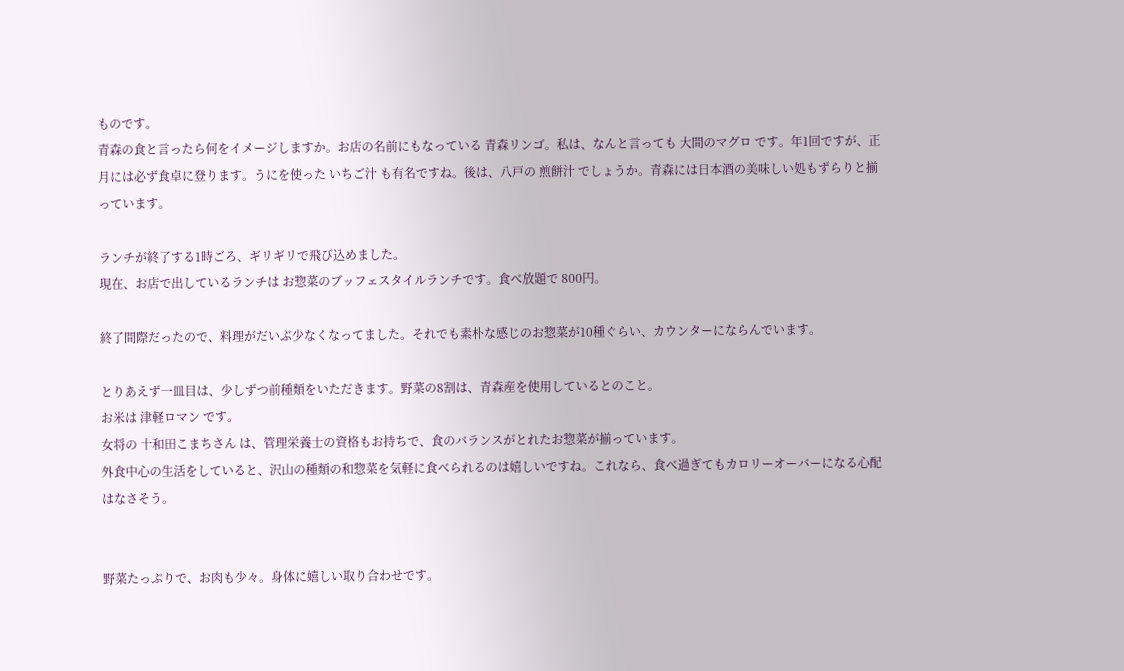ものです。
青森の食と言ったら何をイメージしますか。お店の名前にもなっている 青森リンゴ。私は、なんと言っても 大間のマグロ です。年1回ですが、正月には必ず食卓に登ります。うにを使った いちご汁 も有名ですね。後は、八戸の 煎餅汁 でしょうか。青森には日本酒の美味しい処もずらりと揃っています。

ランチが終了する1時ごろ、ギリギリで飛び込めました。
現在、お店で出しているランチは お惣菜のブッフェスタイルランチです。食べ放題で 800円。

終了間際だったので、料理がだいぶ少なくなってました。それでも素朴な感じのお惣菜が10種ぐらい、カウンターにならんでいます。

とりあえず一皿目は、少しずつ前種類をいただきます。野菜の8割は、青森産を使用しているとのこと。
お米は 津軽ロマン です。
女将の 十和田こまちさん は、管理栄養士の資格もお持ちで、食のバランスがとれたお惣菜が揃っています。
外食中心の生活をしていると、沢山の種類の和惣菜を気軽に食べられるのは嬉しいですね。これなら、食べ過ぎてもカロリーオーバーになる心配はなさそう。


野菜たっぷりで、お肉も少々。身体に嬉しい取り合わせです。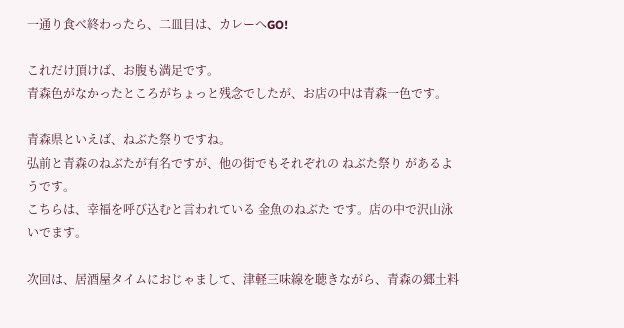一通り食べ終わったら、二皿目は、カレーへGO!

これだけ頂けば、お腹も満足です。
青森色がなかったところがちょっと残念でしたが、お店の中は青森一色です。

青森県といえば、ねぶた祭りですね。
弘前と青森のねぶたが有名ですが、他の街でもそれぞれの ねぶた祭り があるようです。
こちらは、幸福を呼び込むと言われている 金魚のねぶた です。店の中で沢山泳いでます。

次回は、居酒屋タイムにおじゃまして、津軽三味線を聴きながら、青森の郷土料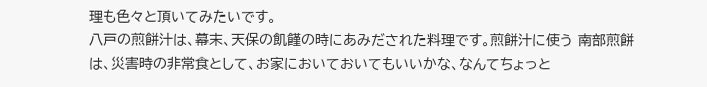理も色々と頂いてみたいです。
八戸の煎餅汁は、幕末、天保の飢饉の時にあみだされた料理です。煎餅汁に使う 南部煎餅 は、災害時の非常食として、お家においておいてもいいかな、なんてちょっと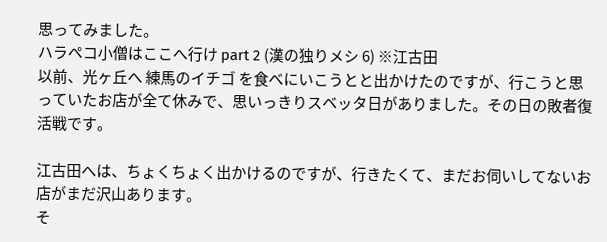思ってみました。
ハラペコ小僧はここへ行け part 2 (漢の独りメシ 6) ※江古田
以前、光ヶ丘へ 練馬のイチゴ を食べにいこうとと出かけたのですが、行こうと思っていたお店が全て休みで、思いっきりスベッタ日がありました。その日の敗者復活戦です。

江古田へは、ちょくちょく出かけるのですが、行きたくて、まだお伺いしてないお店がまだ沢山あります。
そ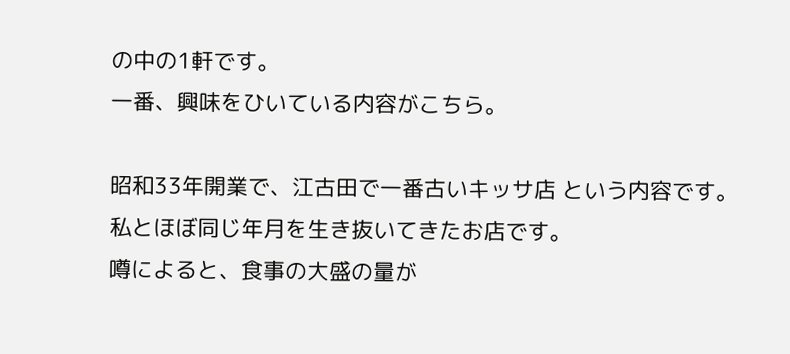の中の1軒です。
一番、興味をひいている内容がこちら。

昭和33年開業で、江古田で一番古いキッサ店 という内容です。私とほぼ同じ年月を生き抜いてきたお店です。
噂によると、食事の大盛の量が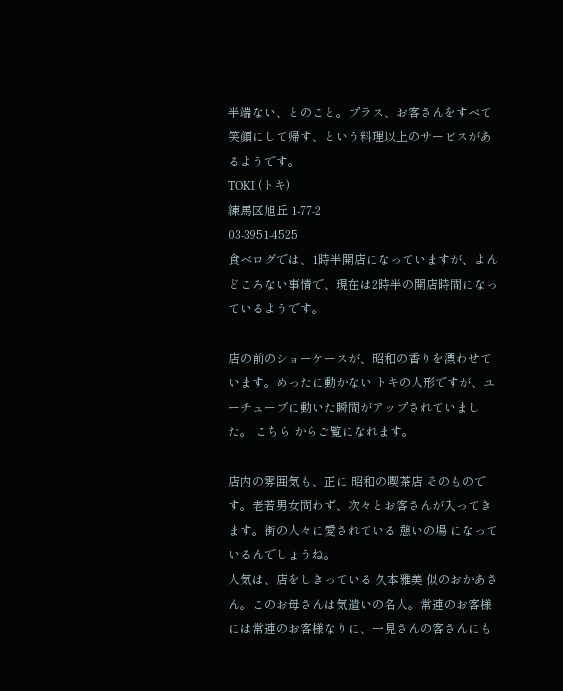半端ない、とのこと。プラス、お客さんをすべて笑顔にして帰す、という料理以上のサービスがあるようです。
TOKI (トキ)
練馬区旭丘 1-77-2
03-3951-4525
食べログでは、1時半開店になっていますが、よんどころない事情で、現在は2時半の開店時間になっているようです。

店の前のショーケースが、昭和の香りを漂わせています。めったに動かない トキの人形ですが、ユーチューブに動いた瞬間がアップされていました。 こちら からご覧になれます。

店内の雰囲気も、正に 昭和の喫茶店 そのものです。老若男女問わず、次々とお客さんが入ってきます。街の人々に愛されている 憩いの場 になっているんでしょうね。
人気は、店をしきっている 久本雅美 似のおかあさん。このお母さんは気遣いの名人。常連のお客様には常連のお客様なりに、一見さんの客さんにも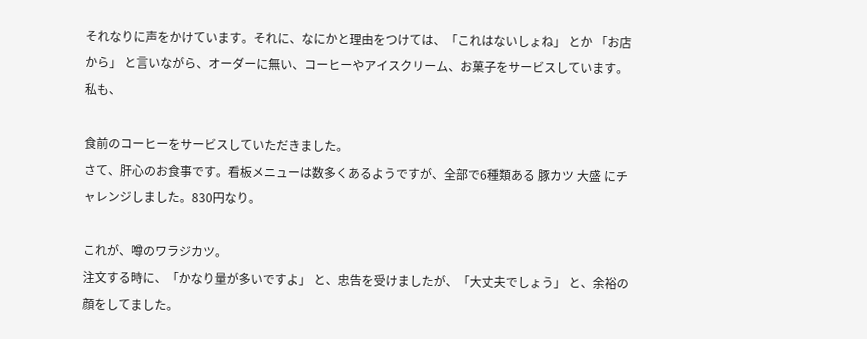それなりに声をかけています。それに、なにかと理由をつけては、「これはないしょね」 とか 「お店から」 と言いながら、オーダーに無い、コーヒーやアイスクリーム、お菓子をサービスしています。
私も、

食前のコーヒーをサービスしていただきました。
さて、肝心のお食事です。看板メニューは数多くあるようですが、全部で6種類ある 豚カツ 大盛 にチャレンジしました。830円なり。

これが、噂のワラジカツ。
注文する時に、「かなり量が多いですよ」 と、忠告を受けましたが、「大丈夫でしょう」 と、余裕の顔をしてました。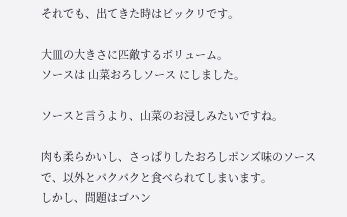それでも、出てきた時はビックリです。

大皿の大きさに匹敵するボリューム。
ソースは 山菜おろしソース にしました。

ソースと言うより、山菜のお浸しみたいですね。

肉も柔らかいし、さっぱりしたおろしポンズ味のソースで、以外とパクパクと食べられてしまいます。
しかし、問題はゴハン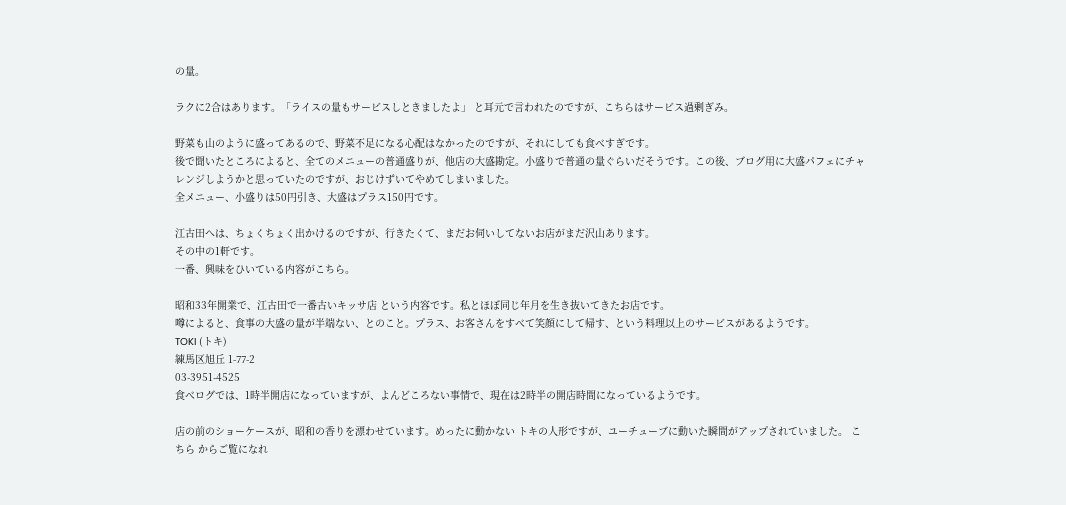の量。

ラクに2合はあります。「ライスの量もサービスしときましたよ」 と耳元で言われたのですが、こちらはサービス過剰ぎみ。

野菜も山のように盛ってあるので、野菜不足になる心配はなかったのですが、それにしても食べすぎです。
後で聞いたところによると、全てのメニューの普通盛りが、他店の大盛勘定。小盛りで普通の量ぐらいだそうです。この後、ブログ用に大盛パフェにチャレンジしようかと思っていたのですが、おじけずいてやめてしまいました。
全メニュー、小盛りは50円引き、大盛はプラス150円です。

江古田へは、ちょくちょく出かけるのですが、行きたくて、まだお伺いしてないお店がまだ沢山あります。
その中の1軒です。
一番、興味をひいている内容がこちら。

昭和33年開業で、江古田で一番古いキッサ店 という内容です。私とほぼ同じ年月を生き抜いてきたお店です。
噂によると、食事の大盛の量が半端ない、とのこと。プラス、お客さんをすべて笑顔にして帰す、という料理以上のサービスがあるようです。
TOKI (トキ)
練馬区旭丘 1-77-2
03-3951-4525
食べログでは、1時半開店になっていますが、よんどころない事情で、現在は2時半の開店時間になっているようです。

店の前のショーケースが、昭和の香りを漂わせています。めったに動かない トキの人形ですが、ユーチューブに動いた瞬間がアップされていました。 こちら からご覧になれ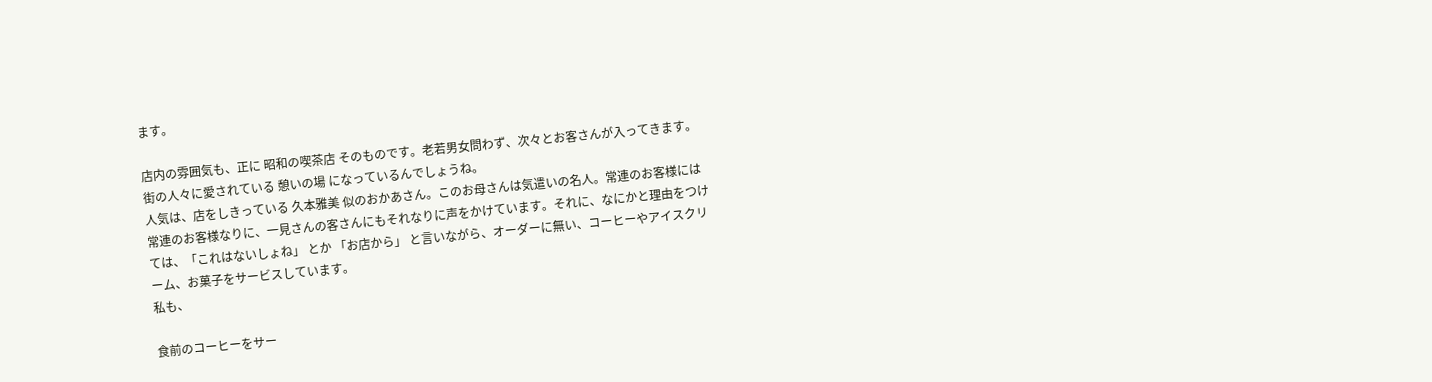ます。

店内の雰囲気も、正に 昭和の喫茶店 そのものです。老若男女問わず、次々とお客さんが入ってきます。街の人々に愛されている 憩いの場 になっているんでしょうね。
人気は、店をしきっている 久本雅美 似のおかあさん。このお母さんは気遣いの名人。常連のお客様には常連のお客様なりに、一見さんの客さんにもそれなりに声をかけています。それに、なにかと理由をつけては、「これはないしょね」 とか 「お店から」 と言いながら、オーダーに無い、コーヒーやアイスクリーム、お菓子をサービスしています。
私も、

食前のコーヒーをサー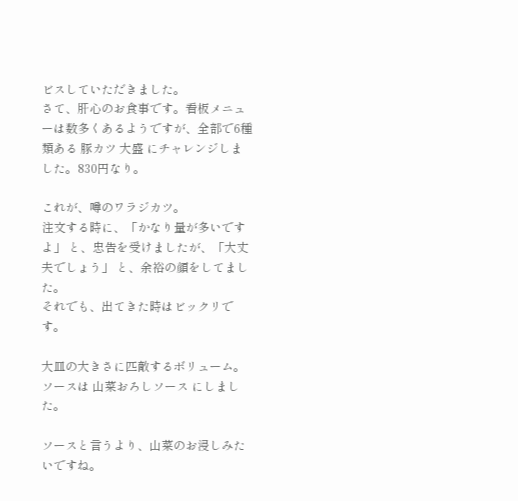ビスしていただきました。
さて、肝心のお食事です。看板メニューは数多くあるようですが、全部で6種類ある 豚カツ 大盛 にチャレンジしました。830円なり。

これが、噂のワラジカツ。
注文する時に、「かなり量が多いですよ」 と、忠告を受けましたが、「大丈夫でしょう」 と、余裕の顔をしてました。
それでも、出てきた時はビックリです。

大皿の大きさに匹敵するボリューム。
ソースは 山菜おろしソース にしました。

ソースと言うより、山菜のお浸しみたいですね。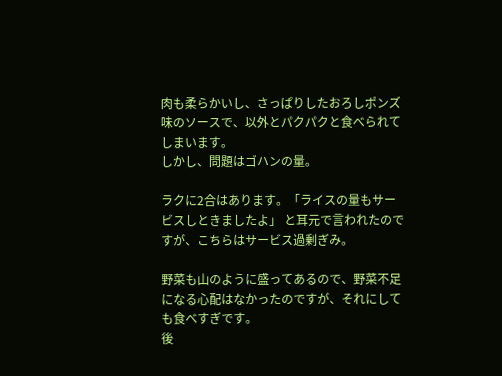肉も柔らかいし、さっぱりしたおろしポンズ味のソースで、以外とパクパクと食べられてしまいます。
しかし、問題はゴハンの量。

ラクに2合はあります。「ライスの量もサービスしときましたよ」 と耳元で言われたのですが、こちらはサービス過剰ぎみ。

野菜も山のように盛ってあるので、野菜不足になる心配はなかったのですが、それにしても食べすぎです。
後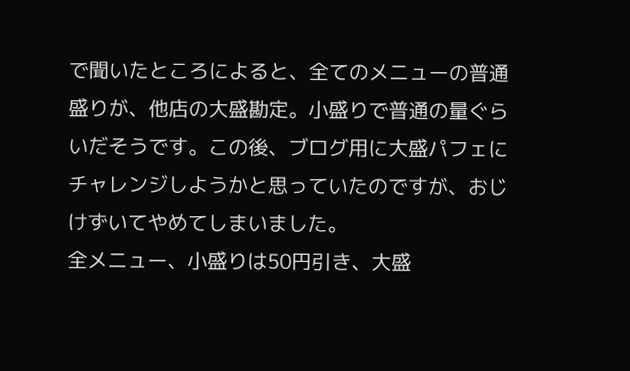で聞いたところによると、全てのメニューの普通盛りが、他店の大盛勘定。小盛りで普通の量ぐらいだそうです。この後、ブログ用に大盛パフェにチャレンジしようかと思っていたのですが、おじけずいてやめてしまいました。
全メニュー、小盛りは50円引き、大盛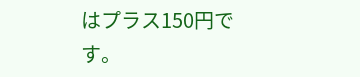はプラス150円です。